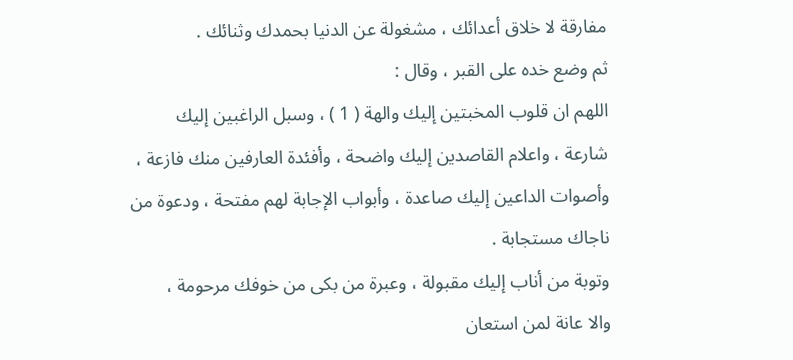مفارقة لا خلاق أعدائك ، مشغولة عن الدنيا بحمدك وثنائك .
ثم وضع خده على القبر ، وقال :
اللهم ان قلوب المخبتين إليك والهة ( 1 ) ، وسبل الراغبين إليك
شارعة ، واعلام القاصدين إليك واضحة ، وأفئدة العارفين منك فازعة ،
وأصوات الداعين إليك صاعدة ، وأبواب الإجابة لهم مفتحة ، ودعوة من
ناجاك مستجابة .
وتوبة من أناب إليك مقبولة ، وعبرة من بكى من خوفك مرحومة ،
والا عانة لمن استعان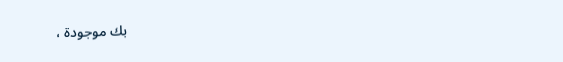بك موجودة ،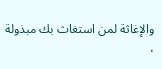والإغاثة لمن استغاث بك مبذولة ،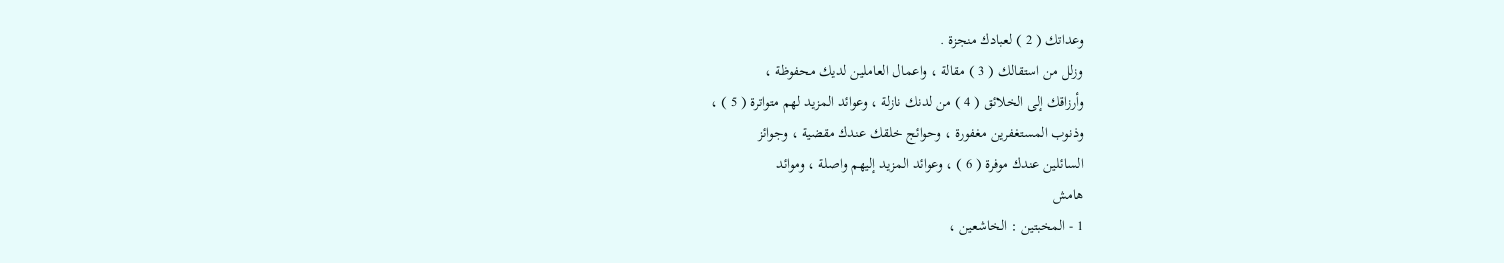وعداتك ( 2 ) لعبادك منجزة .
وزلل من استقالك ( 3 ) مقالة ، واعمال العاملين لديك محفوظة ،
وأرزاقك إلى الخلائق ( 4 ) من لدنك نازلة ، وعوائد المزيد لهم متواترة ( 5 ) ،
وذنوب المستغفرين مغفورة ، وحوائج خلقك عندك مقضية ، وجوائز
السائلين عندك موفرة ( 6 ) ، وعوائد المزيد إليهم واصلة ، وموائد
هامش
1 - المخبتين : الخاشعين ،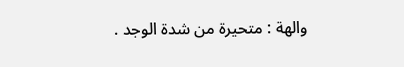والهة : متحيرة من شدة الوجد .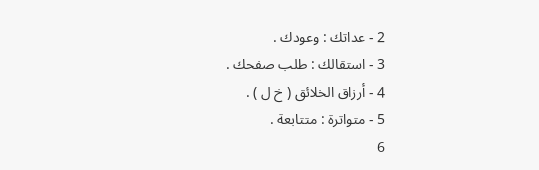2 - عداتك : وعودك .
3 - استقالك : طلب صفحك .
4 - أرزاق الخلائق ( خ ل ) .
5 - متواترة : متتابعة .
6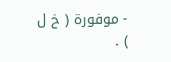- موفورة ( خ ل ) .